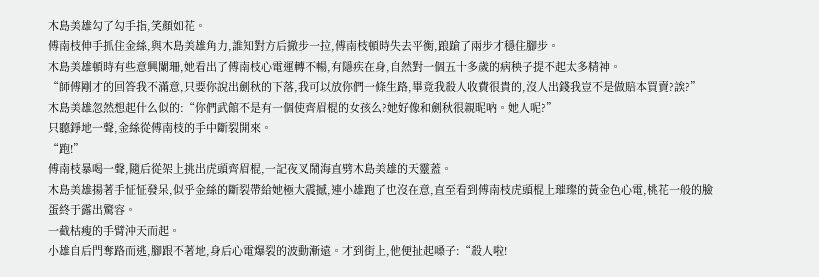木島美雄勾了勾手指,笑顏如花。
傅南枝伸手抓住金絲,與木島美雄角力,誰知對方后撤步一拉,傅南枝頓時失去平衡,踉蹌了兩步才穩住腳步。
木島美雄頓時有些意興闌珊,她看出了傅南枝心電運轉不暢,有隱疾在身,自然對一個五十多歲的病秧子提不起太多精神。
“師傅剛才的回答我不滿意,只要你說出劍秋的下落,我可以放你們一條生路,畢竟我殺人收費很貴的,沒人出錢我豈不是做賠本買賣?誒?”
木島美雄忽然想起什么似的:“你們武館不是有一個使齊眉棍的女孩么?她好像和劍秋很親昵吶。她人呢?”
只聽錚地一聲,金絲從傅南枝的手中斷裂開來。
“跑!”
傅南枝暴喝一聲,隨后從架上挑出虎頭齊眉棍,一記夜叉鬧海直劈木島美雄的天靈蓋。
木島美雄揚著手怔怔發呆,似乎金絲的斷裂帶給她極大震撼,連小雄跑了也沒在意,直至看到傅南枝虎頭棍上璀璨的黃金色心電,桃花一般的臉蛋終于露出驚容。
一截枯瘦的手臂沖天而起。
小雄自后門奪路而逃,腳跟不著地,身后心電爆裂的波動漸遠。才到街上,他便扯起嗓子:“殺人啦!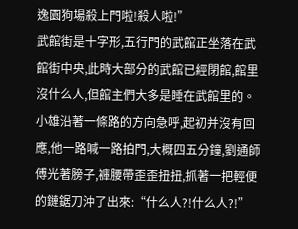逸園狗場殺上門啦!殺人啦!”
武館街是十字形,五行門的武館正坐落在武館街中央,此時大部分的武館已經閉館,館里沒什么人,但館主們大多是睡在武館里的。
小雄沿著一條路的方向急呼,起初并沒有回應,他一路喊一路拍門,大概四五分鐘,劉通師傅光著膀子,褲腰帶歪歪扭扭,抓著一把輕便的鏈鋸刀沖了出來:“什么人?!什么人?!”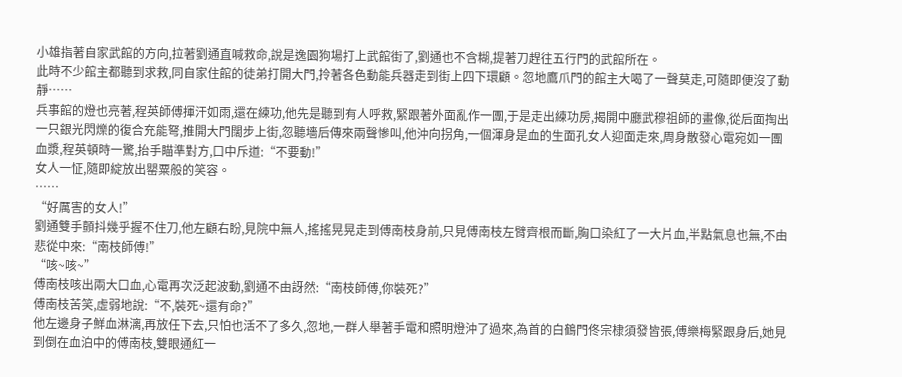小雄指著自家武館的方向,拉著劉通直喊救命,說是逸園狗場打上武館街了,劉通也不含糊,提著刀趕往五行門的武館所在。
此時不少館主都聽到求救,同自家住館的徒弟打開大門,拎著各色動能兵器走到街上四下環顧。忽地鷹爪門的館主大喝了一聲莫走,可隨即便沒了動靜……
兵事館的燈也亮著,程英師傅揮汗如雨,還在練功,他先是聽到有人呼救,緊跟著外面亂作一團,于是走出練功房,揭開中廳武穆祖師的畫像,從后面掏出一只銀光閃爍的復合充能弩,推開大門闊步上街,忽聽墻后傳來兩聲慘叫,他沖向拐角,一個渾身是血的生面孔女人迎面走來,周身散發心電宛如一團血漿,程英頓時一驚,抬手瞄準對方,口中斥道:“不要動!”
女人一怔,隨即綻放出罌粟般的笑容。
……
“好厲害的女人!”
劉通雙手顫抖幾乎握不住刀,他左顧右盼,見院中無人,搖搖晃晃走到傅南枝身前,只見傅南枝左臂齊根而斷,胸口染紅了一大片血,半點氣息也無,不由悲從中來:“南枝師傅!”
“咳~咳~”
傅南枝咳出兩大口血,心電再次泛起波動,劉通不由訝然:“南枝師傅,你裝死?”
傅南枝苦笑,虛弱地說:“不,裝死~還有命?”
他左邊身子鮮血淋漓,再放任下去,只怕也活不了多久,忽地,一群人舉著手電和照明燈沖了過來,為首的白鶴門佟宗棣須發皆張,傅樂梅緊跟身后,她見到倒在血泊中的傅南枝,雙眼通紅一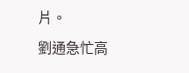片。
劉通急忙高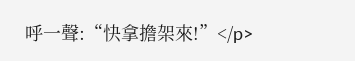呼一聲:“快拿擔架來!”</p>